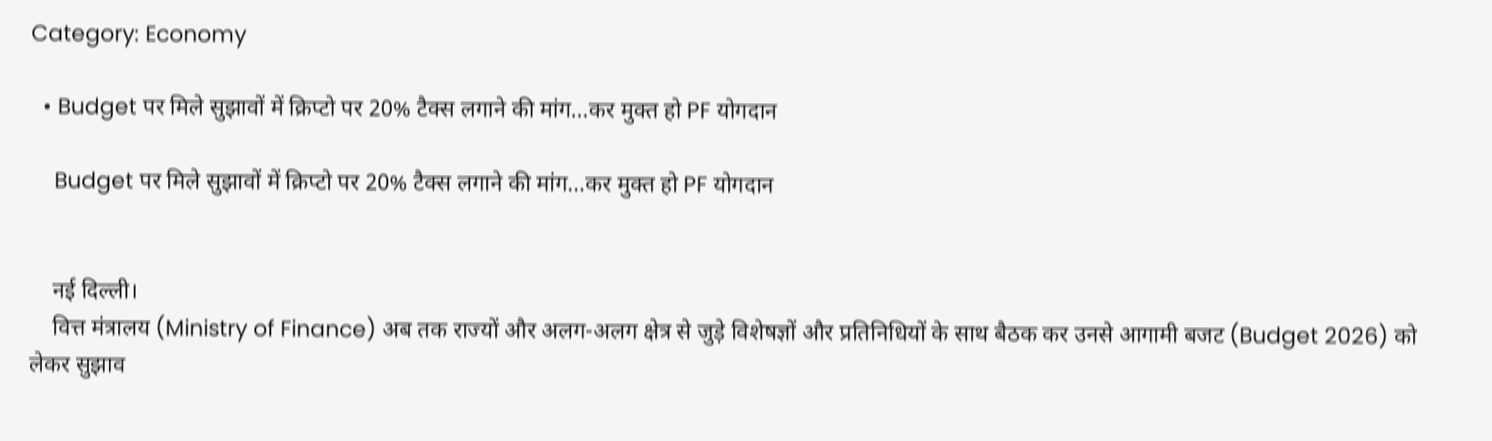Category: Economy

  • Budget पर मिले सुझावों में क्रिप्टो पर 20% टैक्स लगाने की मांग…कर मुक्त हो PF योगदान

    Budget पर मिले सुझावों में क्रिप्टो पर 20% टैक्स लगाने की मांग…कर मुक्त हो PF योगदान


    नई दिल्ली।
    वित्त मंत्रालय (Ministry of Finance) अब तक राज्यों और अलग-अलग क्षेत्र से जुड़े विशेषज्ञों और प्रतिनिधियों के साथ बैठक कर उनसे आगामी बजट (Budget 2026) को लेकर सुझाव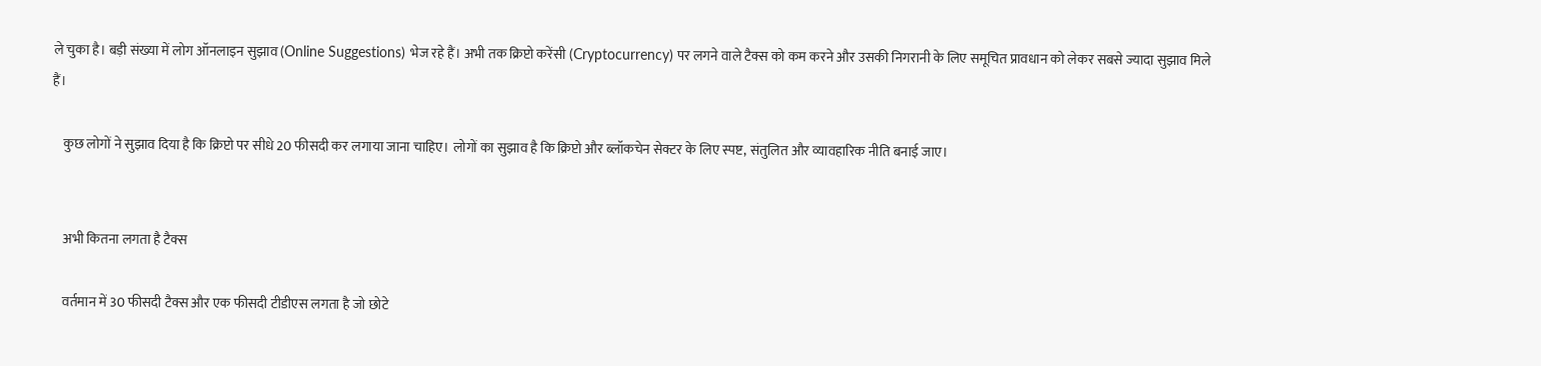ले चुका है। बड़ी संख्या में लोग ऑनलाइन सुझाव (Online Suggestions) भेज रहे हैं। अभी तक क्रिप्टो करेंसी (Cryptocurrency) पर लगने वाले टैक्स को कम करने और उसकी निगरानी के लिए समूचित प्रावधान को लेकर सबसे ज्यादा सुझाव मिले हैं।

    कुछ लोगों ने सुझाव दिया है कि क्रिप्टो पर सीधे 20 फीसदी कर लगाया जाना चाहिए। लोगों का सुझाव है कि क्रिप्टो और ब्लॉकचेन सेक्टर के लिए स्पष्ट, संतुलित और व्यावहारिक नीति बनाई जाए।


    अभी कितना लगता है टैक्स

    वर्तमान में 30 फीसदी टैक्स और एक फीसदी टीडीएस लगता है जो छोटे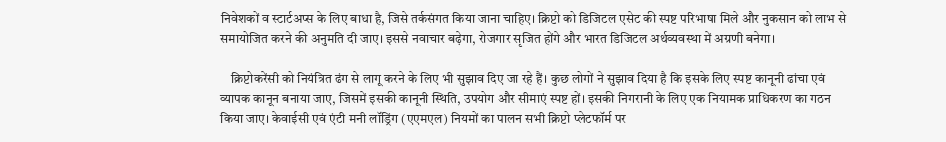निवेशकों व स्टार्टअप्स के लिए बाधा है, जिसे तर्कसंगत किया जाना चाहिए। क्रिप्टो को डिजिटल एसेट की स्पष्ट परिभाषा मिले और नुकसान को लाभ से समायोजित करने की अनुमति दी जाए। इससे नवाचार बढ़ेगा, रोजगार सृजित होंगे और भारत डिजिटल अर्थव्यवस्था में अग्रणी बनेगा।

    क्रिप्टोकरेंसी को नियंत्रित ढंग से लागू करने के लिए भी सुझाव दिए जा रहे हैं। कुछ लोगों ने सुझाव दिया है कि इसके लिए स्पष्ट कानूनी ढांचा एवं व्यापक कानून बनाया जाए, जिसमें इसकी कानूनी स्थिति, उपयोग और सीमाएं स्पष्ट हों। इसकी निगरानी के लिए एक नियामक प्राधिकरण का गठन किया जाए। केवाईसी एवं एंटी मनी लॉड्रिंग (एएमएल) नियमों का पालन सभी क्रिप्टो प्लेटफॉर्म पर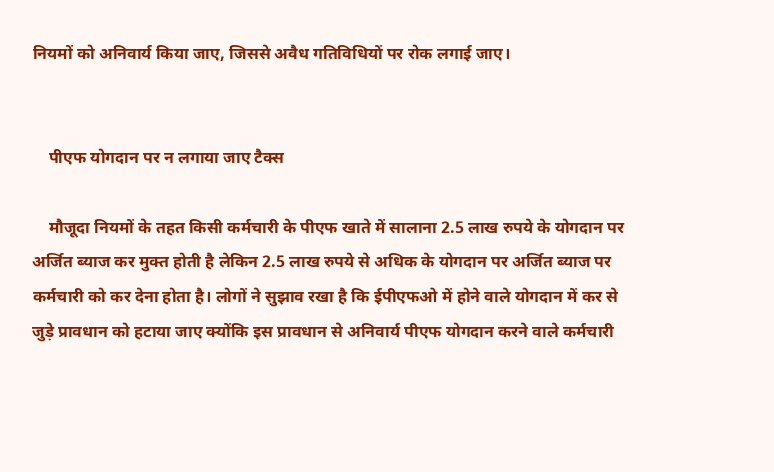नियमों को अनिवार्य किया जाए, जिससे अवैध गतिविधियों पर रोक लगाई जाए।


    पीएफ योगदान पर न लगाया जाए टैक्स

    मौजूदा नियमों के तहत किसी कर्मचारी के पीएफ खाते में सालाना 2.5 लाख रुपये के योगदान पर अर्जित ब्याज कर मुक्त होती है लेकिन 2.5 लाख रुपये से अधिक के योगदान पर अर्जित ब्याज पर कर्मचारी को कर देना होता है। लोगों ने सुझाव रखा है कि ईपीएफओ में होने वाले योगदान में कर से जुड़े प्रावधान को हटाया जाए क्योंकि इस प्रावधान से अनिवार्य पीएफ योगदान करने वाले कर्मचारी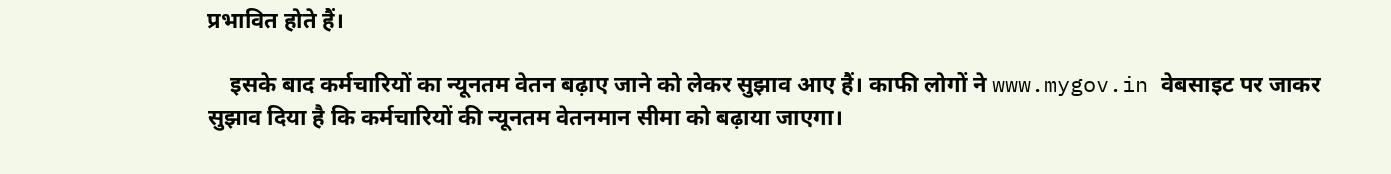प्रभावित होते हैं।

    इसके बाद कर्मचारियों का न्यूनतम वेतन बढ़ाए जाने को लेकर सुझाव आए हैं। काफी लोगों ने www.mygov.in वेबसाइट पर जाकर सुझाव दिया है कि कर्मचारियों की न्यूनतम वेतनमान सीमा को बढ़ाया जाएगा।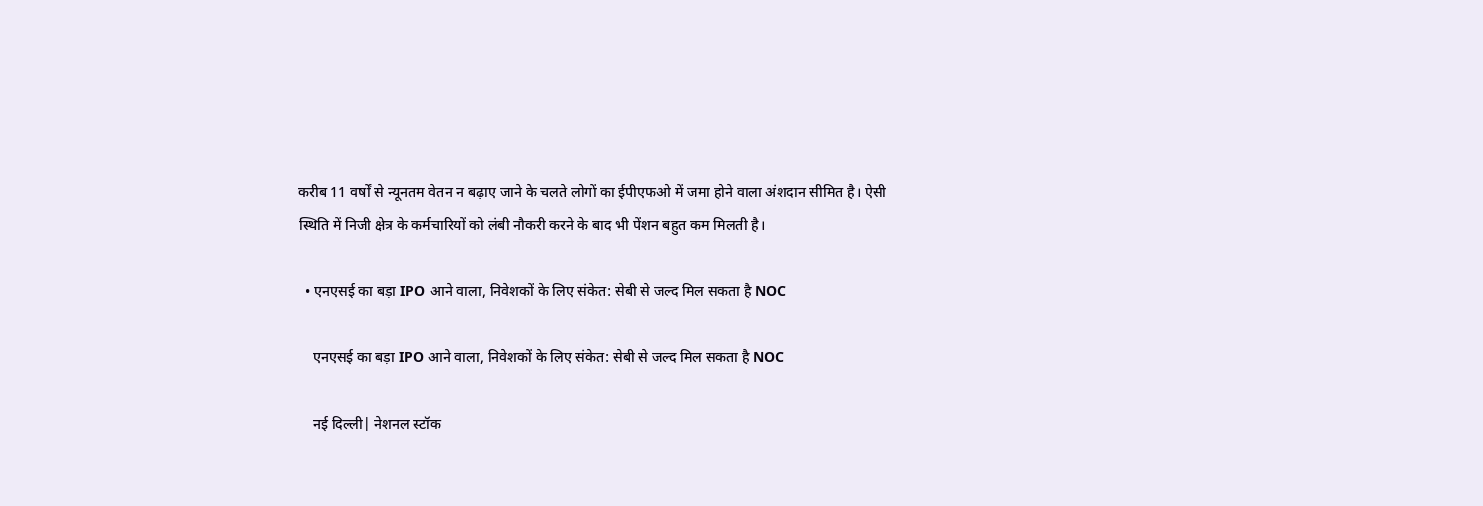करीब 11 वर्षों से न्यूनतम वेतन न बढ़ाए जाने के चलते लोगों का ईपीएफओ में जमा होने वाला अंशदान सीमित है। ऐसी स्थिति में निजी क्षेत्र के कर्मचारियों को लंबी नौकरी करने के बाद भी पेंशन बहुत कम मिलती है।

  • एनएसई का बड़ा IPO आने वाला, निवेशकों के लिए संकेत: सेबी से जल्द मिल सकता है NOC

    एनएसई का बड़ा IPO आने वाला, निवेशकों के लिए संकेत: सेबी से जल्द मिल सकता है NOC

    नई दिल्ली| नेशनल स्टॉक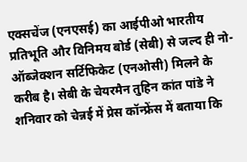एक्सचेंज (एनएसई) का आईपीओ भारतीय प्रतिभूति और विनिमय बोर्ड (सेबी) से जल्द ही नो-ऑब्जेक्शन सर्टिफिकेट (एनओसी) मिलने के करीब है। सेबी के चेयरमैन तुहिन कांत पांडे ने शनिवार को चेन्नई में प्रेस कॉन्फ्रेंस में बताया कि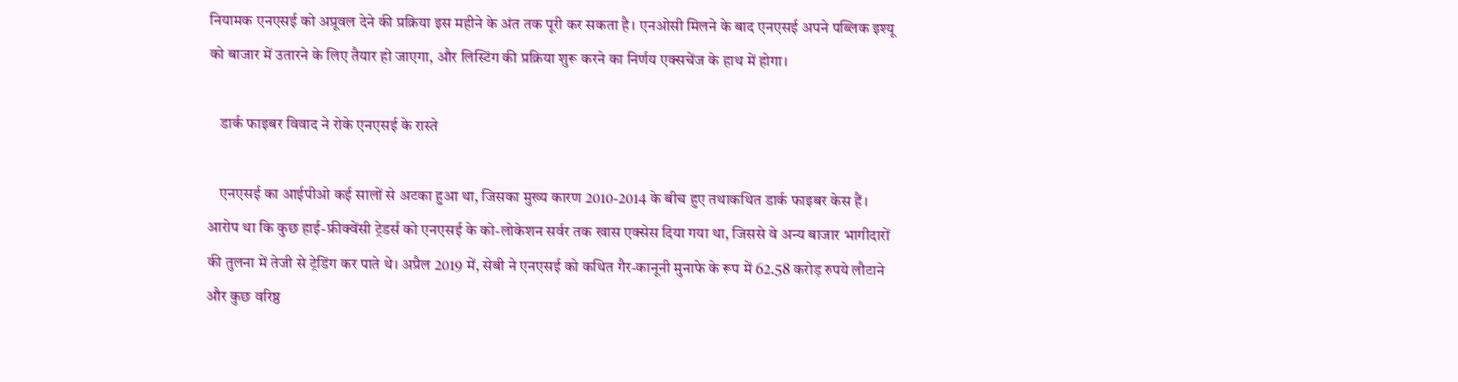नियामक एनएसई को अप्रूवल देने की प्रक्रिया इस महीने के अंत तक पूरी कर सकता है। एनओसी मिलने के बाद एनएसई अपने पब्लिक इश्यू को बाजार में उतारने के लिए तैयार हो जाएगा, और लिस्टिंग की प्रक्रिया शुरू करने का निर्णय एक्सचेंज के हाथ में होगा।

    डार्क फाइबर विवाद ने रोके एनएसई के रास्ते

    एनएसई का आईपीओ कई सालों से अटका हुआ था, जिसका मुख्य कारण 2010-2014 के बीच हुए तथाकथित डार्क फाइबर केस हैं। आरोप था कि कुछ हाई-फ्रीक्वेंसी ट्रेडर्स को एनएसई के को-लोकेशन सर्वर तक खास एक्सेस दिया गया था, जिससे वे अन्य बाजार भागीदारों की तुलना में तेजी से ट्रेडिंग कर पाते थे। अप्रैल 2019 में, सेबी ने एनएसई को कथित गैर-कानूनी मुनाफे के रूप में 62.58 करोड़ रुपये लौटाने और कुछ वरिष्ठ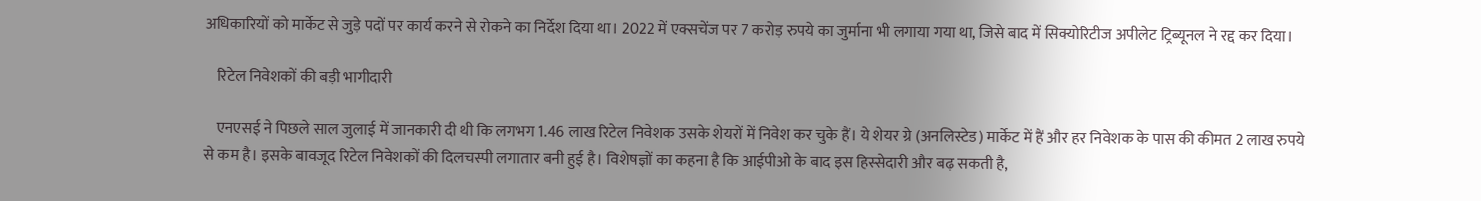अधिकारियों को मार्केट से जुड़े पदों पर कार्य करने से रोकने का निर्देश दिया था। 2022 में एक्सचेंज पर 7 करोड़ रुपये का जुर्माना भी लगाया गया था, जिसे बाद में सिक्योरिटीज अपीलेट ट्रिब्यूनल ने रद्द कर दिया।

    रिटेल निवेशकों की बड़ी भागीदारी

    एनएसई ने पिछले साल जुलाई में जानकारी दी थी कि लगभग 1.46 लाख रिटेल निवेशक उसके शेयरों में निवेश कर चुके हैं। ये शेयर ग्रे (अनलिस्टेड) मार्केट में हैं और हर निवेशक के पास की कीमत 2 लाख रुपये से कम है। इसके बावजूद रिटेल निवेशकों की दिलचस्पी लगातार बनी हुई है। विशेषज्ञों का कहना है कि आईपीओ के बाद इस हिस्सेदारी और बढ़ सकती है,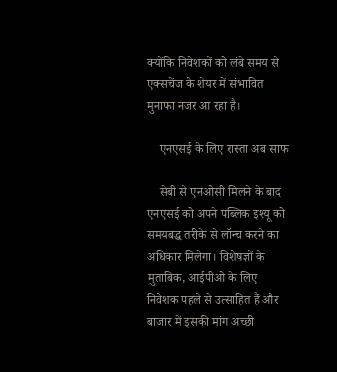क्योंकि निवेशकों को लंबे समय से एक्सचेंज के शेयर में संभावित मुनाफा नजर आ रहा है।

    एनएसई के लिए रास्ता अब साफ

    सेबी से एनओसी मिलने के बाद एनएसई को अपने पब्लिक इश्यू को समयबद्ध तरीके से लॉन्च करने का अधिकार मिलेगा। विशेषज्ञों के मुताबिक, आईपीओ के लिए निवेशक पहले से उत्साहित हैं और बाजार में इसकी मांग अच्छी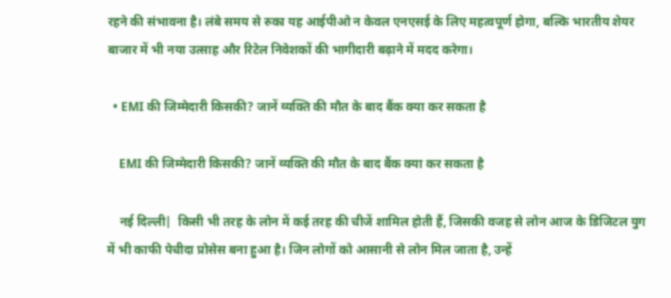रहने की संभावना है। लंबे समय से रुका यह आईपीओ न केवल एनएसई के लिए महत्वपूर्ण होगा, बल्कि भारतीय शेयर बाजार में भी नया उत्साह और रिटेल निवेशकों की भागीदारी बढ़ाने में मदद करेगा।

  • EMI की जिम्मेदारी किसकी? जानें व्यक्ति की मौत के बाद बैंक क्या कर सकता है

    EMI की जिम्मेदारी किसकी? जानें व्यक्ति की मौत के बाद बैंक क्या कर सकता है

    नई दिल्ली|  किसी भी तरह के लोन में कई तरह की चीजें शामिल होती हैं, जिसकी वजह से लोन आज के डिजिटल युग में भी काफी पेचीदा प्रोसेस बना हुआ है। जिन लोगों को आसानी से लोन मिल जाता है, उन्हें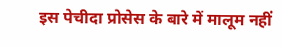इस पेचीदा प्रोसेस के बारे में मालूम नहीं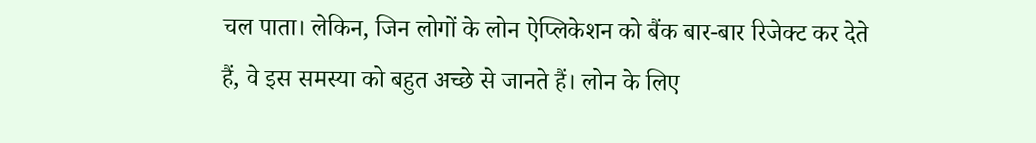चल पाता। लेकिन, जिन लोगों के लोन ऐप्लिकेशन को बैंक बार-बार रिजेक्ट कर देते हैं, वे इस समस्या को बहुत अच्छे से जानते हैं। लोन के लिए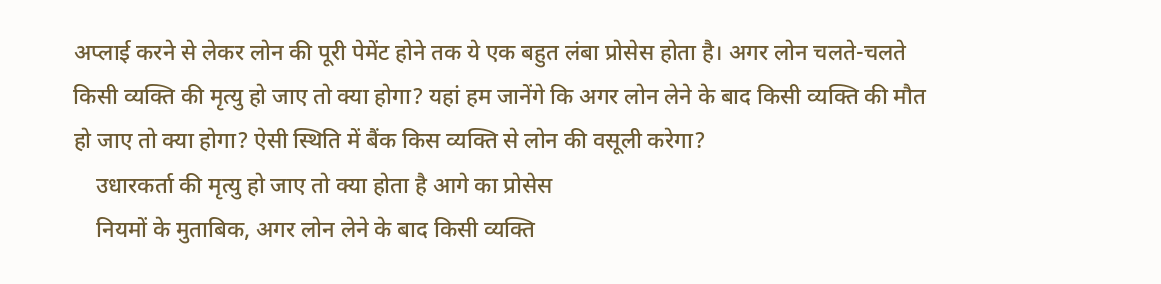अप्लाई करने से लेकर लोन की पूरी पेमेंट होने तक ये एक बहुत लंबा प्रोसेस होता है। अगर लोन चलते-चलते किसी व्यक्ति की मृत्यु हो जाए तो क्या होगा? यहां हम जानेंगे कि अगर लोन लेने के बाद किसी व्यक्ति की मौत हो जाए तो क्या होगा? ऐसी स्थिति में बैंक किस व्यक्ति से लोन की वसूली करेगा?
    उधारकर्ता की मृत्यु हो जाए तो क्या होता है आगे का प्रोसेस
    नियमों के मुताबिक, अगर लोन लेने के बाद किसी व्यक्ति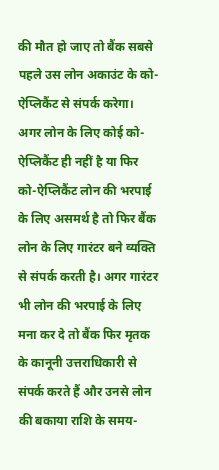की मौत हो जाए तो बैंक सबसे पहले उस लोन अकाउंट के को-ऐप्लिकैंट से संपर्क करेगा। अगर लोन के लिए कोई को-ऐप्लिकैंट ही नहीं है या फिर को-ऐप्लिकैंट लोन की भरपाई के लिए असमर्थ है तो फिर बैंक लोन के लिए गारंटर बने व्यक्ति से संपर्क करती है। अगर गारंटर भी लोन की भरपाई के लिए मना कर दे तो बैंक फिर मृतक के कानूनी उत्तराधिकारी से संपर्क करते हैं और उनसे लोन की बकाया राशि के समय-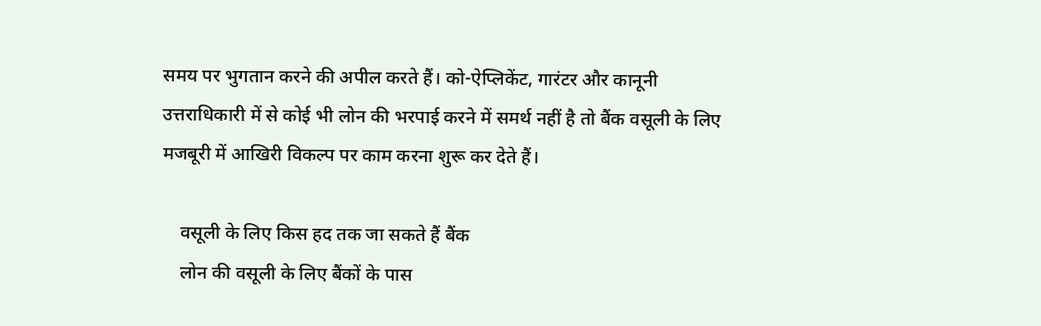समय पर भुगतान करने की अपील करते हैं। को-ऐप्लिकेंट, गारंटर और कानूनी उत्तराधिकारी में से कोई भी लोन की भरपाई करने में समर्थ नहीं है तो बैंक वसूली के लिए मजबूरी में आखिरी विकल्प पर काम करना शुरू कर देते हैं।

    वसूली के लिए किस हद तक जा सकते हैं बैंक
    लोन की वसूली के लिए बैंकों के पास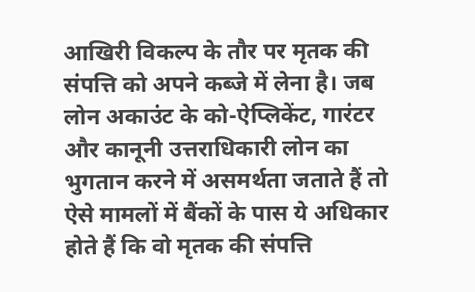आखिरी विकल्प के तौर पर मृतक की संपत्ति को अपने कब्जे में लेना है। जब लोन अकाउंट के को-ऐप्लिकेंट, गारंटर और कानूनी उत्तराधिकारी लोन का भुगतान करने में असमर्थता जताते हैं तो ऐसे मामलों में बैंकों के पास ये अधिकार होते हैं कि वो मृतक की संपत्ति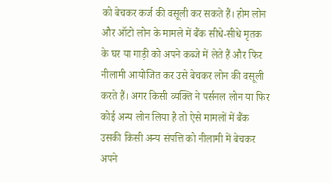को बेचकर कर्ज की वसूली कर सकते हैं। होम लोन और ऑटो लोन के मामले में बैंक सीधे-सीधे मृतक के घर या गाड़ी को अपने कब्जे में लेते हैं और फिर नीलामी आयोजित कर उसे बेचकर लोन की वसूली करते हैं। अगर किसी व्यक्ति ने पर्सनल लोन या फिर कोई अन्य लोन लिया है तो ऐसे मामलों में बैंक उसकी किसी अन्य संपत्ति को नीलामी में बेचकर अपने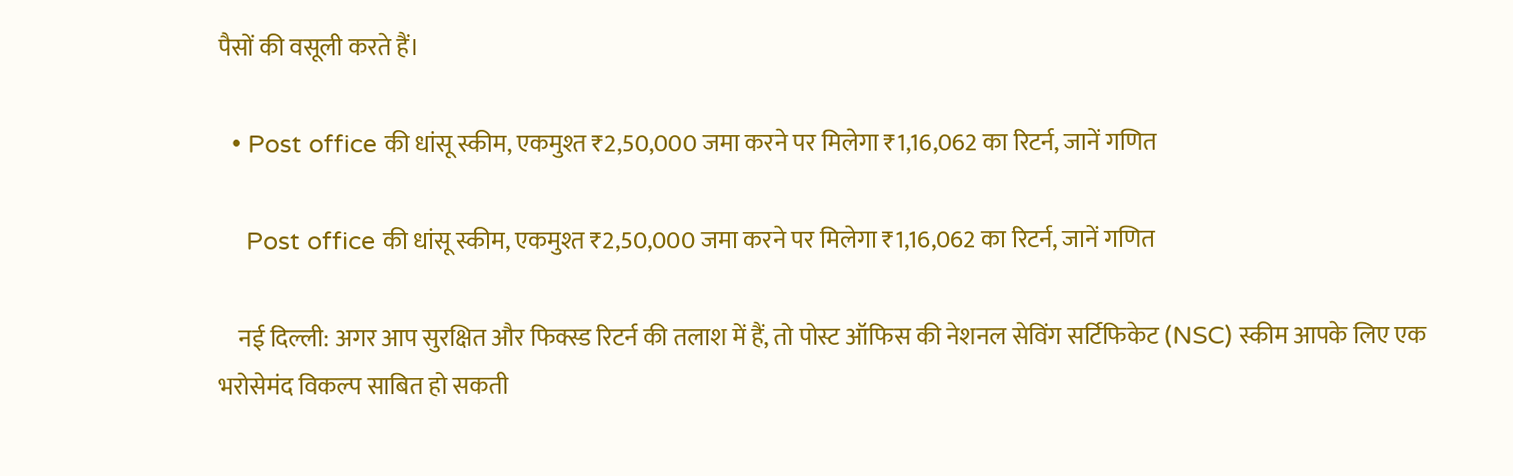पैसों की वसूली करते हैं।

  • Post office की धांसू स्कीम, एकमुश्त ₹2,50,000 जमा करने पर मिलेगा ₹1,16,062 का रिटर्न, जानें गणित

    Post office की धांसू स्कीम, एकमुश्त ₹2,50,000 जमा करने पर मिलेगा ₹1,16,062 का रिटर्न, जानें गणित

    नई दिल्ली: अगर आप सुरक्षित और फिक्स्ड रिटर्न की तलाश में हैं, तो पोस्ट ऑफिस की नेशनल सेविंग सर्टिफिकेट (NSC) स्कीम आपके लिए एक भरोसेमंद विकल्प साबित हो सकती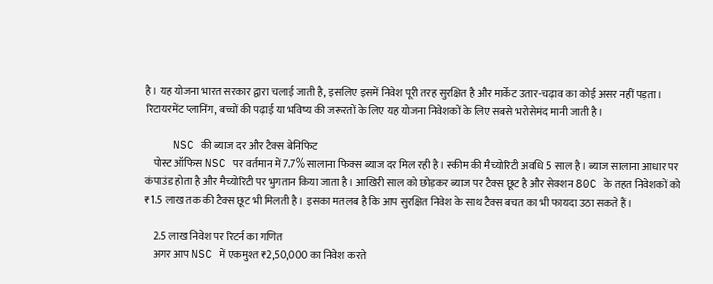है। यह योजना भारत सरकार द्वारा चलाई जाती है, इसलिए इसमें निवेश पूरी तरह सुरक्षित है और मार्केट उतार-चढ़ाव का कोई असर नहीं पड़ता। रिटायरमेंट प्लानिंग, बच्चों की पढ़ाई या भविष्य की जरूरतों के लिए यह योजना निवेशकों के लिए सबसे भरोसेमंद मानी जाती है।

    NSC की ब्याज दर और टैक्स बेनिफिट
    पोस्ट ऑफिस NSC पर वर्तमान में 7.7% सालाना फिक्स ब्याज दर मिल रही है। स्कीम की मैच्योरिटी अवधि 5 साल है। ब्याज सालाना आधार पर कंपाउंड होता है और मैच्योरिटी पर भुगतान किया जाता है। आखिरी साल को छोड़कर ब्याज पर टैक्स छूट है और सेक्शन 80C के तहत निवेशकों को ₹1.5 लाख तक की टैक्स छूट भी मिलती है। इसका मतलब है कि आप सुरक्षित निवेश के साथ टैक्स बचत का भी फायदा उठा सकते हैं।

    2.5 लाख निवेश पर रिटर्न का गणित
    अगर आप NSC में एकमुश्त ₹2,50,000 का निवेश करते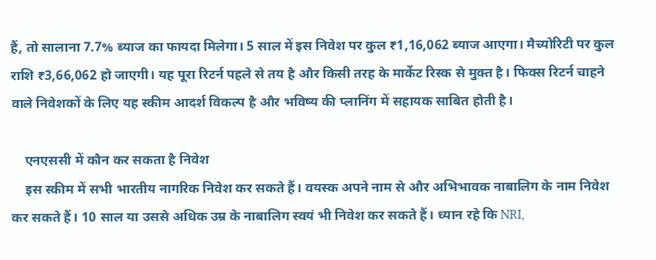हैं, तो सालाना 7.7% ब्याज का फायदा मिलेगा। 5 साल में इस निवेश पर कुल ₹1,16,062 ब्याज आएगा। मैच्योरिटी पर कुल राशि ₹3,66,062 हो जाएगी। यह पूरा रिटर्न पहले से तय है और किसी तरह के मार्केट रिस्क से मुक्त है। फिक्स रिटर्न चाहने वाले निवेशकों के लिए यह स्कीम आदर्श विकल्प है और भविष्य की प्लानिंग में सहायक साबित होती है।

    एनएससी में कौन कर सकता है निवेश
    इस स्कीम में सभी भारतीय नागरिक निवेश कर सकते हैं। वयस्क अपने नाम से और अभिभावक नाबालिग के नाम निवेश कर सकते हैं। 10 साल या उससे अधिक उम्र के नाबालिग स्वयं भी निवेश कर सकते हैं। ध्यान रहे कि NRI,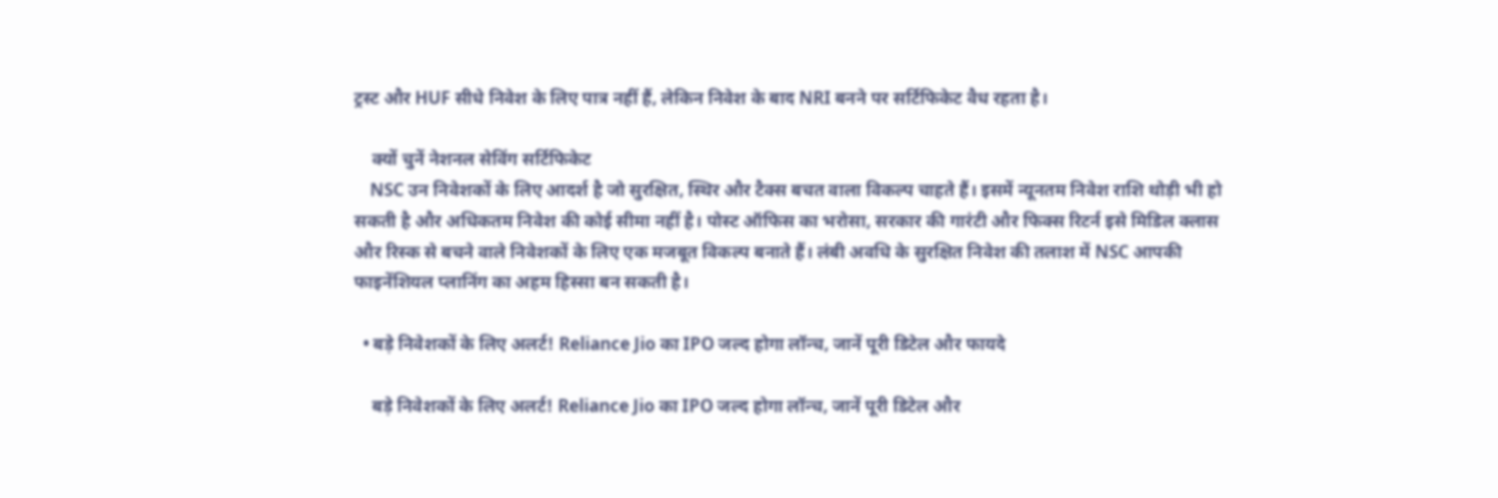ट्रस्ट और HUF सीधे निवेश के लिए पात्र नहीं हैं, लेकिन निवेश के बाद NRI बनने पर सर्टिफिकेट वैध रहता है।

    क्यों चुनें नेशनल सेविंग सर्टिफिकेट
    NSC उन निवेशकों के लिए आदर्श है जो सुरक्षित, स्थिर और टैक्स बचत वाला विकल्प चाहते हैं। इसमें न्यूनतम निवेश राशि थोड़ी भी हो सकती है और अधिकतम निवेश की कोई सीमा नहीं है। पोस्ट ऑफिस का भरोसा, सरकार की गारंटी और फिक्स रिटर्न इसे मिडिल क्लास और रिस्क से बचने वाले निवेशकों के लिए एक मजबूत विकल्प बनाते हैं। लंबी अवधि के सुरक्षित निवेश की तलाश में NSC आपकी फाइनेंशियल प्लानिंग का अहम हिस्सा बन सकती है।

  • बड़े निवेशकों के लिए अलर्ट! Reliance Jio का IPO जल्द होगा लॉन्च, जानें पूरी डिटेल और फायदे

    बड़े निवेशकों के लिए अलर्ट! Reliance Jio का IPO जल्द होगा लॉन्च, जानें पूरी डिटेल और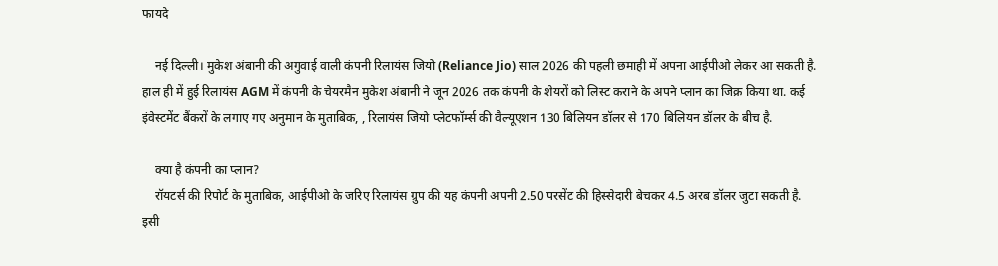फायदे

    नई दिल्ली। मुकेश अंबानी की अगुवाई वाली कंपनी रिलायंस जियो (Reliance Jio) साल 2026 की पहली छमाही में अपना आईपीओ लेकर आ सकती है. हाल ही में हुई रिलायंस AGM में कंपनी के चेयरमैन मुकेश अंबानी ने जून 2026 तक कंपनी के शेयरों को लिस्ट कराने के अपने प्लान का जिक्र किया था. कई इंवेस्टमेंट बैंकरों के लगाए गए अनुमान के मुताबिक, , रिलायंस जियो प्लेटफॉर्म्स की वैल्यूएशन 130 बिलियन डॉलर से 170 बिलियन डॉलर के बीच है.

    क्या है कंपनी का प्लान?
    रॉयटर्स की रिपोर्ट के मुताबिक, आईपीओ के जरिए रिलायंस ग्रुप की यह कंपनी अपनी 2.50 परसेंट की हिस्सेदारी बेचकर 4.5 अरब डॉलर जुटा सकती है. इसी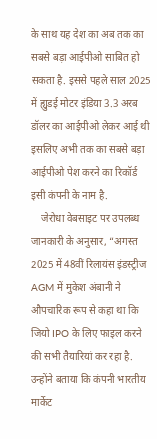के साथ यह देश का अब तक का सबसे बड़ा आईपीओ साबित हो सकता है. इससे पहले साल 2025 में ह्युडई मोटर इंडिया 3.3 अरब डॉलर का आईपीओ लेकर आई थी इसलिए अभी तक का सबसे बड़ा आईपीओ पेश करने का रिकॉर्ड इसी कंपनी के नाम है.
    जेरोधा वेबसाइट पर उपलब्ध जानकारी के अनुसार, “अगस्त 2025 में 48वीं रिलायंस इंडस्ट्रीज AGM में मुकेश अंबानी ने औपचारिक रूप से कहा था कि जियो IPO के लिए फाइल करने की सभी तैयारियां कर रहा है. उन्होंने बताया कि कंपनी भारतीय मार्केट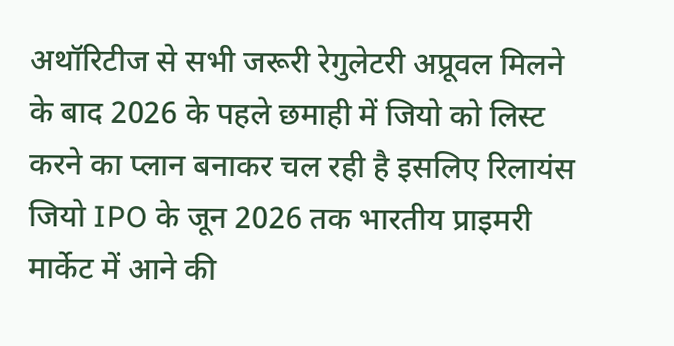अथॉरिटीज से सभी जरूरी रेगुलेटरी अप्रूवल मिलने के बाद 2026 के पहले छमाही में जियो को लिस्ट करने का प्लान बनाकर चल रही है इसलिए रिलायंस जियो IPO के जून 2026 तक भारतीय प्राइमरी मार्केट में आने की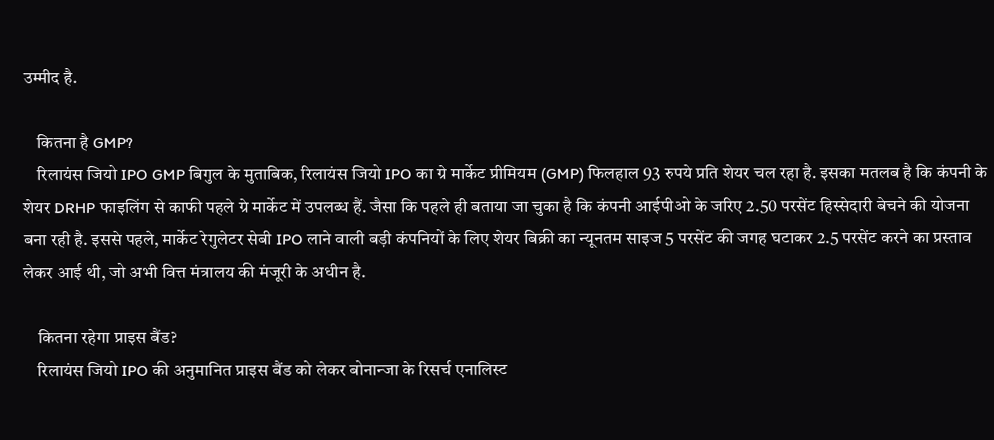उम्मीद है.

    कितना है GMP?
    रिलायंस जियो IPO GMP बिगुल के मुताबिक, रिलायंस जियो IPO का ग्रे मार्केट प्रीमियम (GMP) फिलहाल 93 रुपये प्रति शेयर चल रहा है. इसका मतलब है कि कंपनी के शेयर DRHP फाइलिंग से काफी पहले ग्रे मार्केट में उपलब्ध हैं. जैसा कि पहले ही बताया जा चुका है कि कंपनी आईपीओ के जरिए 2.50 परसेंट हिस्सेदारी बेचने की योजना बना रही है. इससे पहले, मार्केट रेगुलेटर सेबी IPO लाने वाली बड़ी कंपनियों के लिए शेयर बिक्री का न्यूनतम साइज 5 परसेंट की जगह घटाकर 2.5 परसेंट करने का प्रस्ताव लेकर आई थी, जो अभी वित्त मंत्रालय की मंजूरी के अधीन है.

    कितना रहेगा प्राइस बैंड?
    रिलायंस जियो IPO की अनुमानित प्राइस बैंड को लेकर बोनान्जा के रिसर्च एनालिस्ट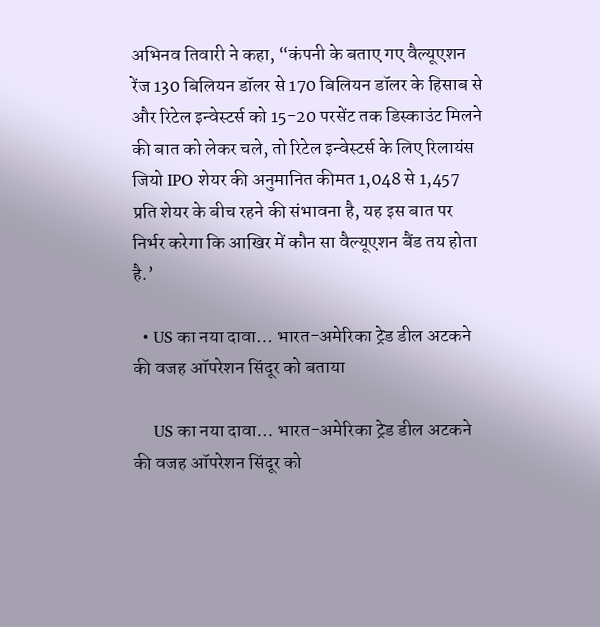अभिनव तिवारी ने कहा, “कंपनी के बताए गए वैल्यूएशन रेंज 130 बिलियन डॉलर से 170 बिलियन डॉलर के हिसाब से और रिटेल इन्वेस्टर्स को 15-20 परसेंट तक डिस्काउंट मिलने की बात को लेकर चले, तो रिटेल इन्वेस्टर्स के लिए रिलायंस जियो IPO शेयर की अनुमानित कीमत 1,048 से 1,457 प्रति शेयर के बीच रहने की संभावना है, यह इस बात पर निर्भर करेगा कि आखिर में कौन सा वैल्यूएशन बैंड तय होता है.’

  • US का नया दावा… भारत-अमेरिका ट्रेड डील अटकने की वजह ऑपरेशन सिंदूर को बताया

    US का नया दावा… भारत-अमेरिका ट्रेड डील अटकने की वजह ऑपरेशन सिंदूर को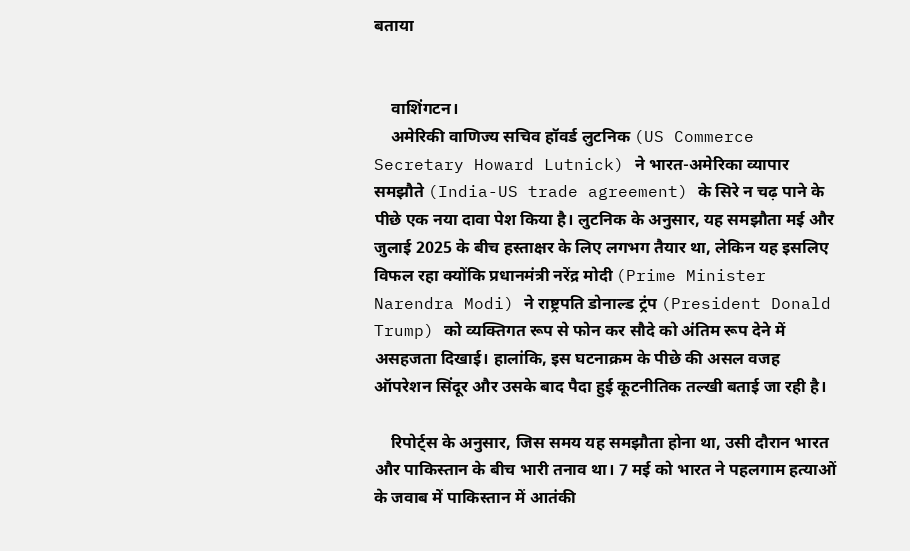बताया


    वाशिंगटन।
    अमेरिकी वाणिज्य सचिव हॉवर्ड लुटनिक (US Commerce Secretary Howard Lutnick) ने भारत-अमेरिका व्यापार समझौते (India-US trade agreement) के सिरे न चढ़ पाने के पीछे एक नया दावा पेश किया है। लुटनिक के अनुसार, यह समझौता मई और जुलाई 2025 के बीच हस्ताक्षर के लिए लगभग तैयार था, लेकिन यह इसलिए विफल रहा क्योंकि प्रधानमंत्री नरेंद्र मोदी (Prime Minister Narendra Modi) ने राष्ट्रपति डोनाल्ड ट्रंप (President Donald Trump) को व्यक्तिगत रूप से फोन कर सौदे को अंतिम रूप देने में असहजता दिखाई। हालांकि, इस घटनाक्रम के पीछे की असल वजह ऑपरेशन सिंदूर और उसके बाद पैदा हुई कूटनीतिक तल्खी बताई जा रही है।

    रिपोर्ट्स के अनुसार, जिस समय यह समझौता होना था, उसी दौरान भारत और पाकिस्तान के बीच भारी तनाव था। 7 मई को भारत ने पहलगाम हत्याओं के जवाब में पाकिस्तान में आतंकी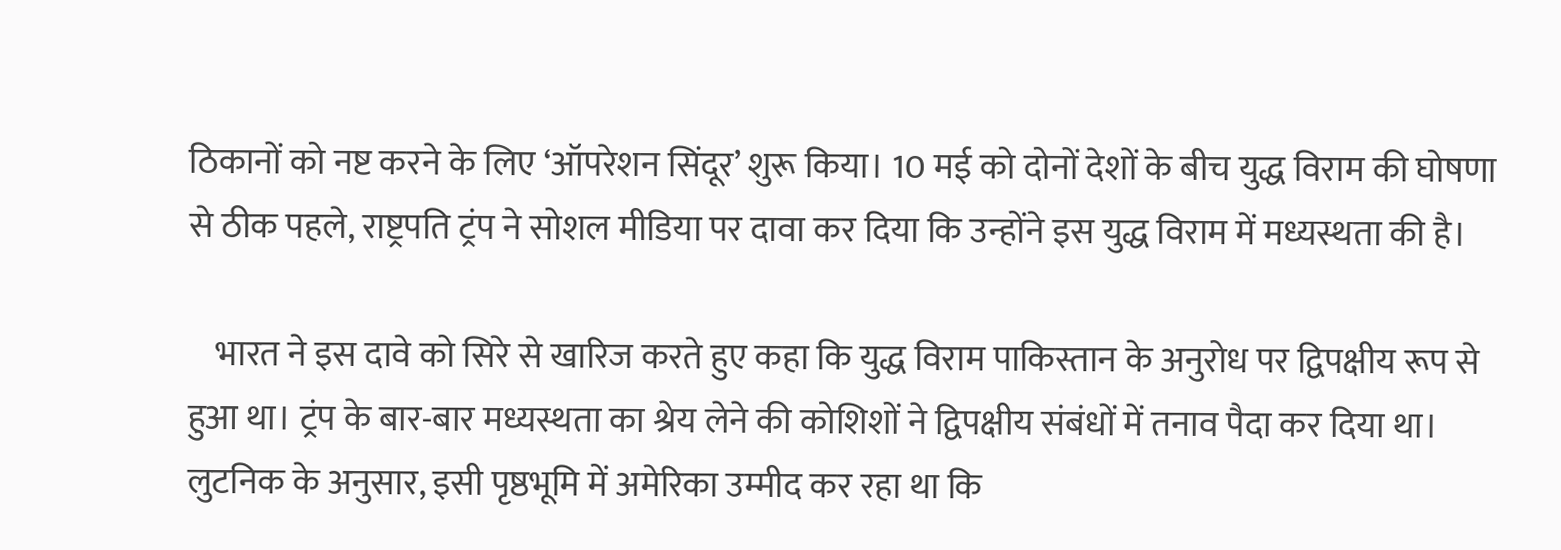ठिकानों को नष्ट करने के लिए ‘ऑपरेशन सिंदूर’ शुरू किया। 10 मई को दोनों देशों के बीच युद्ध विराम की घोषणा से ठीक पहले, राष्ट्रपति ट्रंप ने सोशल मीडिया पर दावा कर दिया कि उन्होंने इस युद्ध विराम में मध्यस्थता की है।

    भारत ने इस दावे को सिरे से खारिज करते हुए कहा कि युद्ध विराम पाकिस्तान के अनुरोध पर द्विपक्षीय रूप से हुआ था। ट्रंप के बार-बार मध्यस्थता का श्रेय लेने की कोशिशों ने द्विपक्षीय संबंधों में तनाव पैदा कर दिया था। लुटनिक के अनुसार, इसी पृष्ठभूमि में अमेरिका उम्मीद कर रहा था कि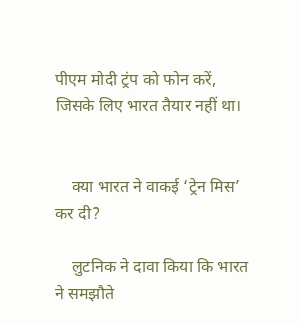पीएम मोदी ट्रंप को फोन करें, जिसके लिए भारत तैयार नहीं था।


    क्या भारत ने वाकई ‘ट्रेन मिस’ कर दी?

    लुटनिक ने दावा किया कि भारत ने समझौते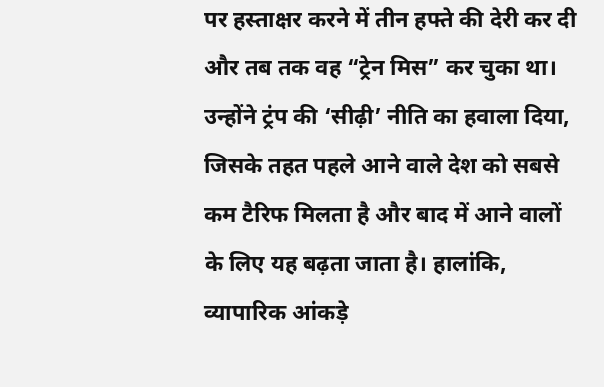पर हस्ताक्षर करने में तीन हफ्ते की देरी कर दी और तब तक वह “ट्रेन मिस” कर चुका था। उन्होंने ट्रंप की ‘सीढ़ी’ नीति का हवाला दिया, जिसके तहत पहले आने वाले देश को सबसे कम टैरिफ मिलता है और बाद में आने वालों के लिए यह बढ़ता जाता है। हालांकि, व्यापारिक आंकड़े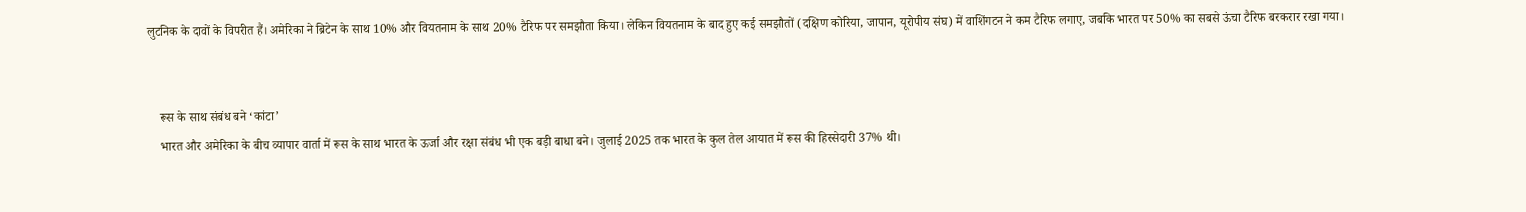लुटनिक के दावों के विपरीत हैं। अमेरिका ने ब्रिटेन के साथ 10% और वियतनाम के साथ 20% टैरिफ पर समझौता किया। लेकिन वियतनाम के बाद हुए कई समझौतों (दक्षिण कोरिया, जापान, यूरोपीय संघ) में वाशिंगटन ने कम टैरिफ लगाए, जबकि भारत पर 50% का सबसे ऊंचा टैरिफ बरकरार रखा गया।


    रूस के साथ संबंध बने ‘कांटा’
    भारत और अमेरिका के बीच व्यापार वार्ता में रूस के साथ भारत के ऊर्जा और रक्षा संबंध भी एक बड़ी बाधा बने। जुलाई 2025 तक भारत के कुल तेल आयात में रूस की हिस्सेदारी 37% थी।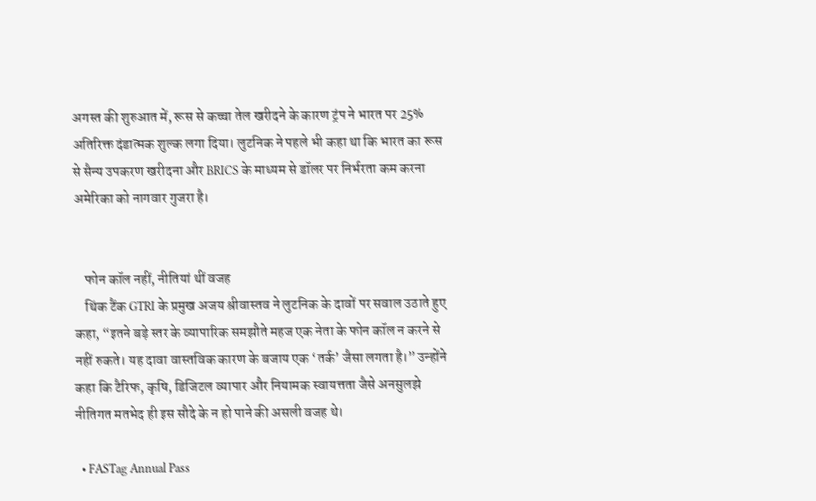अगस्त की शुरुआत में, रूस से कच्चा तेल खरीदने के कारण ट्रंप ने भारत पर 25% अतिरिक्त दंडात्मक शुल्क लगा दिया। लुटनिक ने पहले भी कहा था कि भारत का रूस से सैन्य उपकरण खरीदना और BRICS के माध्यम से डॉलर पर निर्भरता कम करना अमेरिका को नागवार गुजरा है।


    फोन कॉल नहीं, नीतियां थीं वजह
    थिंक टैंक GTRI के प्रमुख अजय श्रीवास्तव ने लुटनिक के दावों पर सवाल उठाते हुए कहा, “इतने बड़े स्तर के व्यापारिक समझौते महज एक नेता के फोन कॉल न करने से नहीं रुकते। यह दावा वास्तविक कारण के बजाय एक ‘तर्क’ जैसा लगता है।” उन्होंने कहा कि टैरिफ, कृषि, डिजिटल व्यापार और नियामक स्वायत्तता जैसे अनसुलझे नीतिगत मतभेद ही इस सौदे के न हो पाने की असली वजह थे।

  • FASTag Annual Pass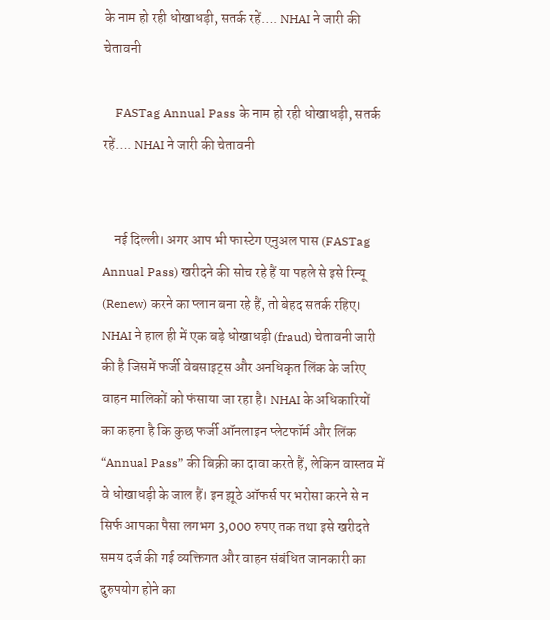के नाम हो रही धोखाधड़ी, सतर्क रहें…. NHAI ने जारी की चेतावनी

    FASTag Annual Pass के नाम हो रही धोखाधड़ी, सतर्क रहें…. NHAI ने जारी की चेतावनी


    नई दिल्ली। अगर आप भी फास्टेग एनुअल पास (FASTag Annual Pass) खरीदने की सोच रहे हैं या पहले से इसे रिन्यू (Renew) करने का प्लान बना रहे हैं, तो बेहद सतर्क रहिए। NHAI ने हाल ही में एक बड़े धोखाधड़ी (fraud) चेतावनी जारी की है जिसमें फर्जी वेबसाइट्स और अनधिकृत लिंक के जरिए वाहन मालिकों को फंसाया जा रहा है। NHAI के अधिकारियों का कहना है कि कुछ फर्जी ऑनलाइन प्लेटफॉर्म और लिंक “Annual Pass” की बिक्री का दावा करते हैं, लेकिन वास्तव में वे धोखाधड़ी के जाल हैं। इन झूठे ऑफर्स पर भरोसा करने से न सिर्फ आपका पैसा लगभग 3,000 रुपए तक तथा इसे खरीदते समय दर्ज की गई व्यक्तिगत और वाहन संबंधित जानकारी का दुरुपयोग होने का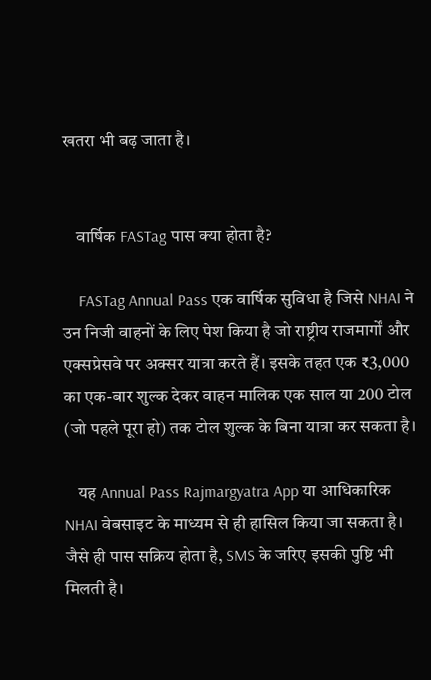खतरा भी बढ़ जाता है।


    वार्षिक FASTag पास क्या होता है?

    FASTag Annual Pass एक वार्षिक सुविधा है जिसे NHAI ने उन निजी वाहनों के लिए पेश किया है जो राष्ट्रीय राजमार्गों और एक्सप्रेसवे पर अक्सर यात्रा करते हैं। इसके तहत एक ₹3,000 का एक-बार शुल्क देकर वाहन मालिक एक साल या 200 टोल (जो पहले पूरा हो) तक टोल शुल्क के बिना यात्रा कर सकता है।

    यह Annual Pass Rajmargyatra App या आधिकारिक NHAI वेबसाइट के माध्यम से ही हासिल किया जा सकता है। जैसे ही पास सक्रिय होता है, SMS के जरिए इसकी पुष्टि भी मिलती है।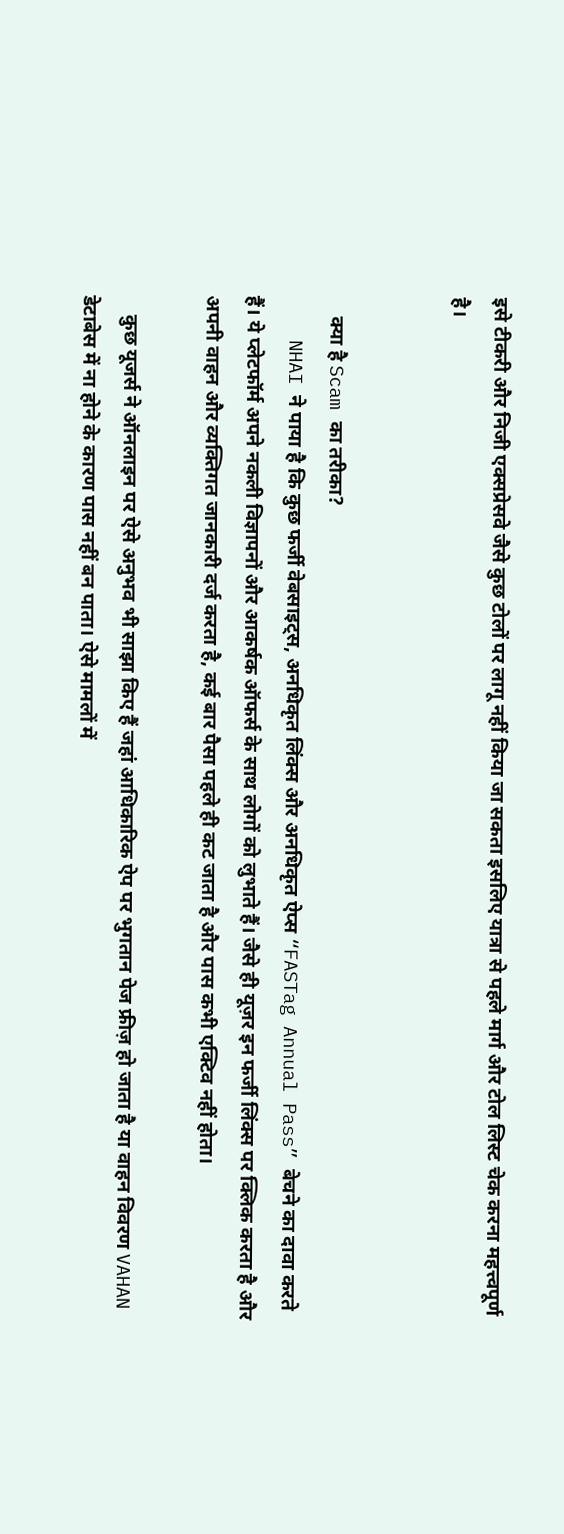इसे टीकरी और निजी एक्सप्रेसवे जैसे कुछ टोलों पर लागू नहीं किया जा सकता इसलिए यात्रा से पहले मार्ग और टोल लिस्ट चेक करना महत्त्वपूर्ण है।


    क्या है Scam का तरीका?
    NHAI ने पाया है कि कुछ फर्जी वेबसाइट्स, अनधिकृत लिंक्स और अनधिकृत ऐप्स “FASTag Annual Pass” बेचने का दावा करते हैं। ये प्लेटफॉर्म अपने नकली विज्ञापनों और आकर्षक ऑफर्स के साथ लोगों को लुभाते हैं। जैसे ही यूज़र इन फर्जी लिंक्स पर क्लिक करता है और अपनी वाहन और व्यक्तिगत जानकारी दर्ज करता है, कई बार पैसा पहले ही कट जाता है और पास कभी एक्टिव नहीं होता।

    कुछ यूजर्स ने ऑनलाइन पर ऐसे अनुभव भी साझा किए हैं जहां आधिकारिक ऐप पर भुगतान पेज फ्रीज़ हो जाता है या वाहन विवरण VAHAN डेटाबेस में ना होने के कारण पास नहीं बन पाता। ऐसे मामलों में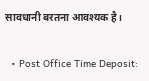सावधानी बरतना आवश्यक है।

  • Post Office Time Deposit: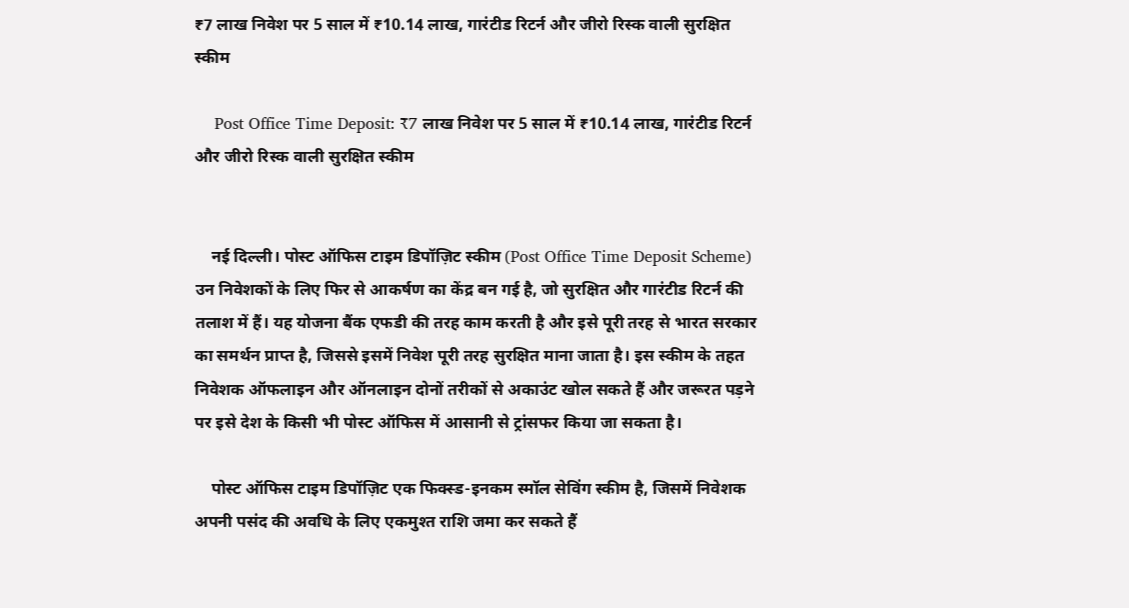₹7 लाख निवेश पर 5 साल में ₹10.14 लाख, गारंटीड रिटर्न और जीरो रिस्क वाली सुरक्षित स्कीम

    Post Office Time Deposit: ₹7 लाख निवेश पर 5 साल में ₹10.14 लाख, गारंटीड रिटर्न और जीरो रिस्क वाली सुरक्षित स्कीम


    नई दिल्ली। पोस्ट ऑफिस टाइम डिपॉज़िट स्कीम (Post Office Time Deposit Scheme) उन निवेशकों के लिए फिर से आकर्षण का केंद्र बन गई है, जो सुरक्षित और गारंटीड रिटर्न की तलाश में हैं। यह योजना बैंक एफडी की तरह काम करती है और इसे पूरी तरह से भारत सरकार का समर्थन प्राप्त है, जिससे इसमें निवेश पूरी तरह सुरक्षित माना जाता है। इस स्कीम के तहत निवेशक ऑफलाइन और ऑनलाइन दोनों तरीकों से अकाउंट खोल सकते हैं और जरूरत पड़ने पर इसे देश के किसी भी पोस्ट ऑफिस में आसानी से ट्रांसफर किया जा सकता है।

    पोस्ट ऑफिस टाइम डिपॉज़िट एक फिक्स्ड-इनकम स्मॉल सेविंग स्कीम है, जिसमें निवेशक अपनी पसंद की अवधि के लिए एकमुश्त राशि जमा कर सकते हैं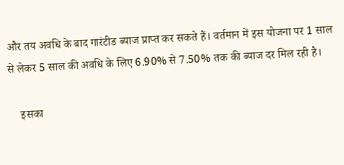और तय अवधि के बाद गारंटीड ब्याज प्राप्त कर सकते हैं। वर्तमान में इस योजना पर 1 साल से लेकर 5 साल की अवधि के लिए 6.90% से 7.50% तक की ब्याज दर मिल रही है।

    इसका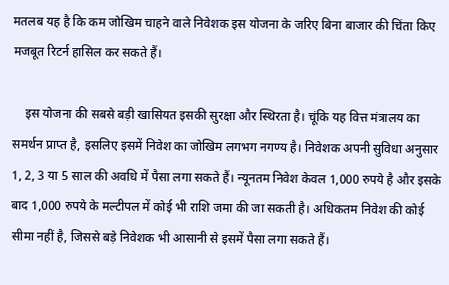मतलब यह है कि कम जोखिम चाहने वाले निवेशक इस योजना के जरिए बिना बाजार की चिंता किए मजबूत रिटर्न हासिल कर सकते हैं।

    इस योजना की सबसे बड़ी खासियत इसकी सुरक्षा और स्थिरता है। चूंकि यह वित्त मंत्रालय का समर्थन प्राप्त है, इसलिए इसमें निवेश का जोखिम लगभग नगण्य है। निवेशक अपनी सुविधा अनुसार 1, 2, 3 या 5 साल की अवधि में पैसा लगा सकते हैं। न्यूनतम निवेश केवल 1,000 रुपये है और इसके बाद 1,000 रुपये के मल्टीपल में कोई भी राशि जमा की जा सकती है। अधिकतम निवेश की कोई सीमा नहीं है, जिससे बड़े निवेशक भी आसानी से इसमें पैसा लगा सकते हैं।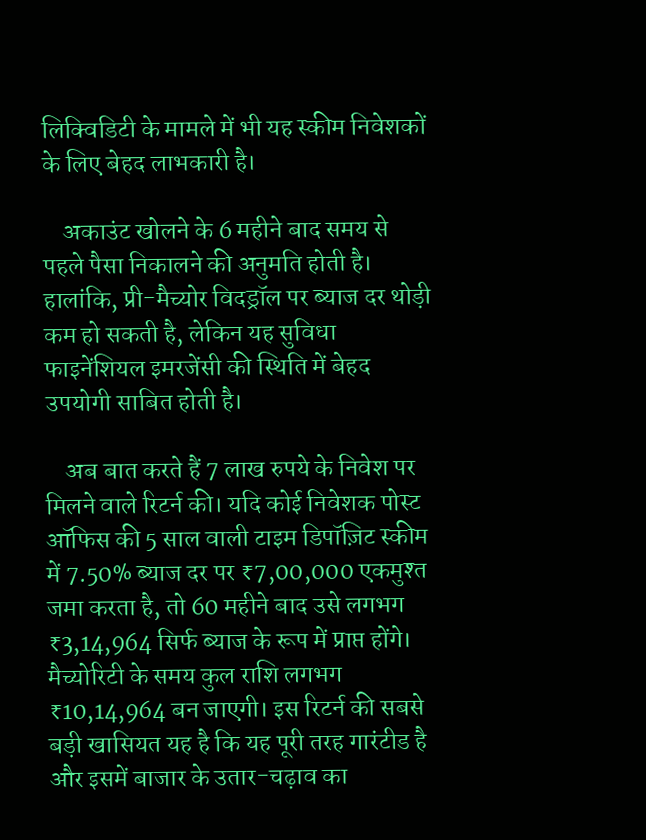लिक्विडिटी के मामले में भी यह स्कीम निवेशकों के लिए बेहद लाभकारी है।

    अकाउंट खोलने के 6 महीने बाद समय से पहले पैसा निकालने की अनुमति होती है। हालांकि, प्री-मैच्योर विदड्रॉल पर ब्याज दर थोड़ी कम हो सकती है, लेकिन यह सुविधा फाइनेंशियल इमरजेंसी की स्थिति में बेहद उपयोगी साबित होती है।

    अब बात करते हैं 7 लाख रुपये के निवेश पर मिलने वाले रिटर्न की। यदि कोई निवेशक पोस्ट ऑफिस की 5 साल वाली टाइम डिपॉज़िट स्कीम में 7.50% ब्याज दर पर ₹7,00,000 एकमुश्त जमा करता है, तो 60 महीने बाद उसे लगभग ₹3,14,964 सिर्फ ब्याज के रूप में प्राप्त होंगे। मैच्योरिटी के समय कुल राशि लगभग ₹10,14,964 बन जाएगी। इस रिटर्न की सबसे बड़ी खासियत यह है कि यह पूरी तरह गारंटीड है और इसमें बाजार के उतार-चढ़ाव का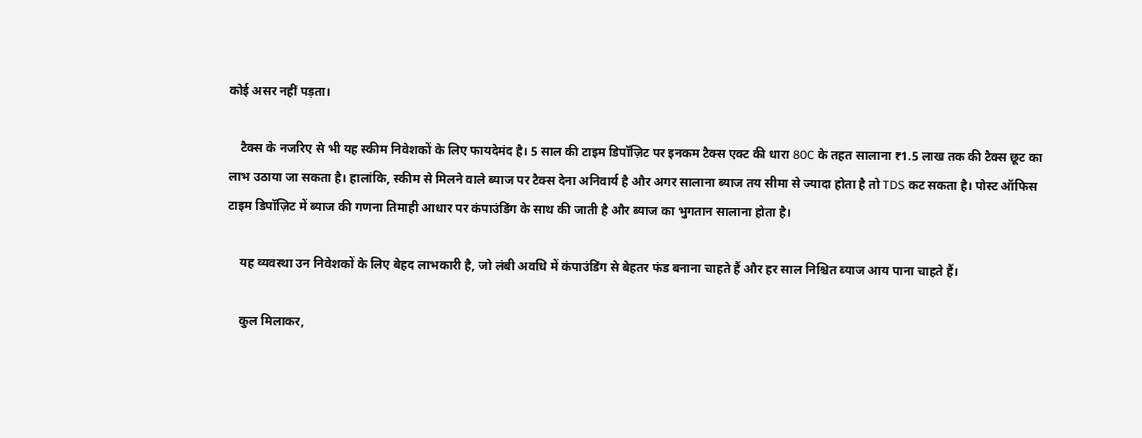कोई असर नहीं पड़ता।

    टैक्स के नजरिए से भी यह स्कीम निवेशकों के लिए फायदेमंद है। 5 साल की टाइम डिपॉज़िट पर इनकम टैक्स एक्ट की धारा 80C के तहत सालाना ₹1.5 लाख तक की टैक्स छूट का लाभ उठाया जा सकता है। हालांकि, स्कीम से मिलने वाले ब्याज पर टैक्स देना अनिवार्य है और अगर सालाना ब्याज तय सीमा से ज्यादा होता है तो TDS कट सकता है। पोस्ट ऑफिस टाइम डिपॉज़िट में ब्याज की गणना तिमाही आधार पर कंपाउंडिंग के साथ की जाती है और ब्याज का भुगतान सालाना होता है।

    यह व्यवस्था उन निवेशकों के लिए बेहद लाभकारी है, जो लंबी अवधि में कंपाउंडिंग से बेहतर फंड बनाना चाहते हैं और हर साल निश्चित ब्याज आय पाना चाहते हैं।

    कुल मिलाकर,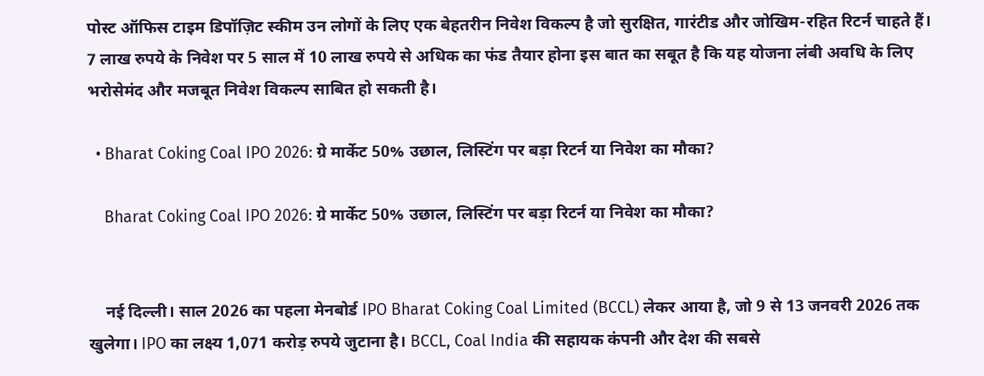पोस्ट ऑफिस टाइम डिपॉज़िट स्कीम उन लोगों के लिए एक बेहतरीन निवेश विकल्प है जो सुरक्षित, गारंटीड और जोखिम-रहित रिटर्न चाहते हैं। 7 लाख रुपये के निवेश पर 5 साल में 10 लाख रुपये से अधिक का फंड तैयार होना इस बात का सबूत है कि यह योजना लंबी अवधि के लिए भरोसेमंद और मजबूत निवेश विकल्प साबित हो सकती है।

  • Bharat Coking Coal IPO 2026: ग्रे मार्केट 50% उछाल, लिस्टिंग पर बड़ा रिटर्न या निवेश का मौका?

    Bharat Coking Coal IPO 2026: ग्रे मार्केट 50% उछाल, लिस्टिंग पर बड़ा रिटर्न या निवेश का मौका?


    नई दिल्ली। साल 2026 का पहला मेनबोर्ड IPO Bharat Coking Coal Limited (BCCL) लेकर आया है, जो 9 से 13 जनवरी 2026 तक खुलेगा। IPO का लक्ष्य 1,071 करोड़ रुपये जुटाना है। BCCL, Coal India की सहायक कंपनी और देश की सबसे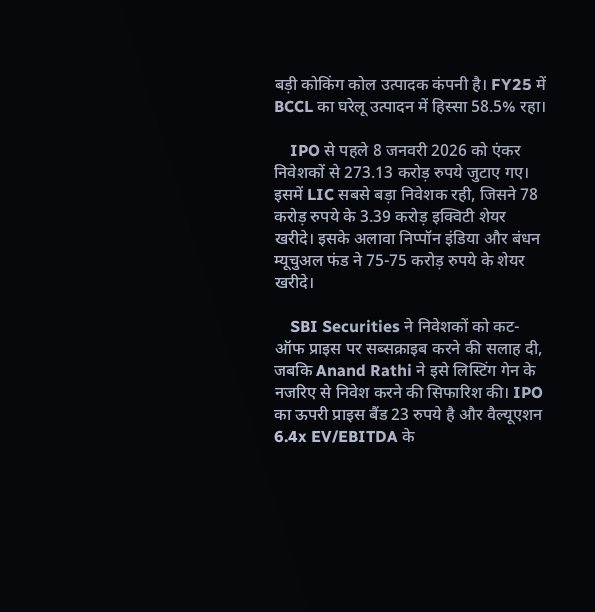बड़ी कोकिंग कोल उत्पादक कंपनी है। FY25 में BCCL का घरेलू उत्पादन में हिस्सा 58.5% रहा।

    IPO से पहले 8 जनवरी 2026 को एंकर निवेशकों से 273.13 करोड़ रुपये जुटाए गए। इसमें LIC सबसे बड़ा निवेशक रही, जिसने 78 करोड़ रुपये के 3.39 करोड़ इक्विटी शेयर खरीदे। इसके अलावा निप्पॉन इंडिया और बंधन म्यूचुअल फंड ने 75-75 करोड़ रुपये के शेयर खरीदे।

    SBI Securities ने निवेशकों को कट-ऑफ प्राइस पर सब्सक्राइब करने की सलाह दी, जबकि Anand Rathi ने इसे लिस्टिंग गेन के नजरिए से निवेश करने की सिफारिश की। IPO का ऊपरी प्राइस बैंड 23 रुपये है और वैल्यूएशन 6.4x EV/EBITDA के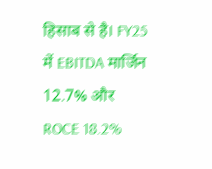हिसाब से है। FY25 में EBITDA मार्जिन 12.7% और ROCE 18.2%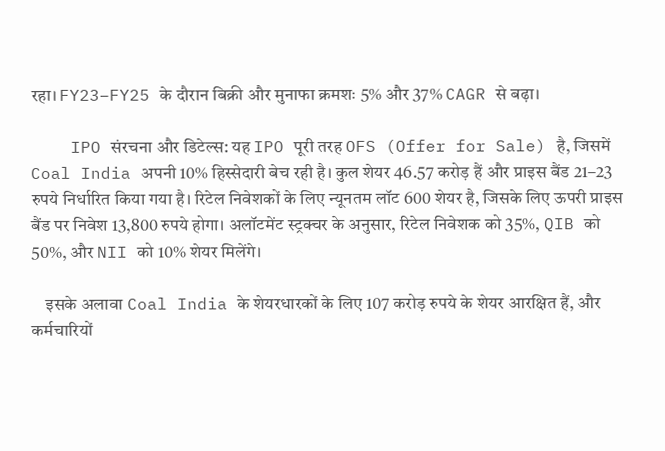रहा। FY23–FY25 के दौरान बिक्री और मुनाफा क्रमशः 5% और 37% CAGR से बढ़ा।

    IPO संरचना और डिटेल्स: यह IPO पूरी तरह OFS (Offer for Sale) है, जिसमें Coal India अपनी 10% हिस्सेदारी बेच रही है। कुल शेयर 46.57 करोड़ हैं और प्राइस बैंड 21–23 रुपये निर्धारित किया गया है। रिटेल निवेशकों के लिए न्यूनतम लॉट 600 शेयर है, जिसके लिए ऊपरी प्राइस बैंड पर निवेश 13,800 रुपये होगा। अलॉटमेंट स्ट्रक्चर के अनुसार, रिटेल निवेशक को 35%, QIB को 50%, और NII को 10% शेयर मिलेंगे।

    इसके अलावा Coal India के शेयरधारकों के लिए 107 करोड़ रुपये के शेयर आरक्षित हैं, और कर्मचारियों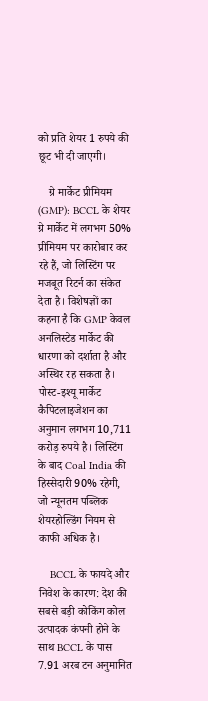को प्रति शेयर 1 रुपये की छूट भी दी जाएगी।

    ग्रे मार्केट प्रीमियम (GMP): BCCL के शेयर ग्रे मार्केट में लगभग 50% प्रीमियम पर कारोबार कर रहे हैं, जो लिस्टिंग पर मजबूत रिटर्न का संकेत देता है। विशेषज्ञों का कहना है कि GMP केवल अनलिस्टेड मार्केट की धारणा को दर्शाता है और अस्थिर रह सकता है। पोस्ट-इश्यू मार्केट कैपिटलाइजेशन का अनुमान लगभग 10,711 करोड़ रुपये है। लिस्टिंग के बाद Coal India की हिस्सेदारी 90% रहेगी, जो न्यूनतम पब्लिक शेयरहोल्डिंग नियम से काफी अधिक है।

    BCCL के फायदे और निवेश के कारण: देश की सबसे बड़ी कोकिंग कोल उत्पादक कंपनी होने के साथ BCCL के पास 7.91 अरब टन अनुमानित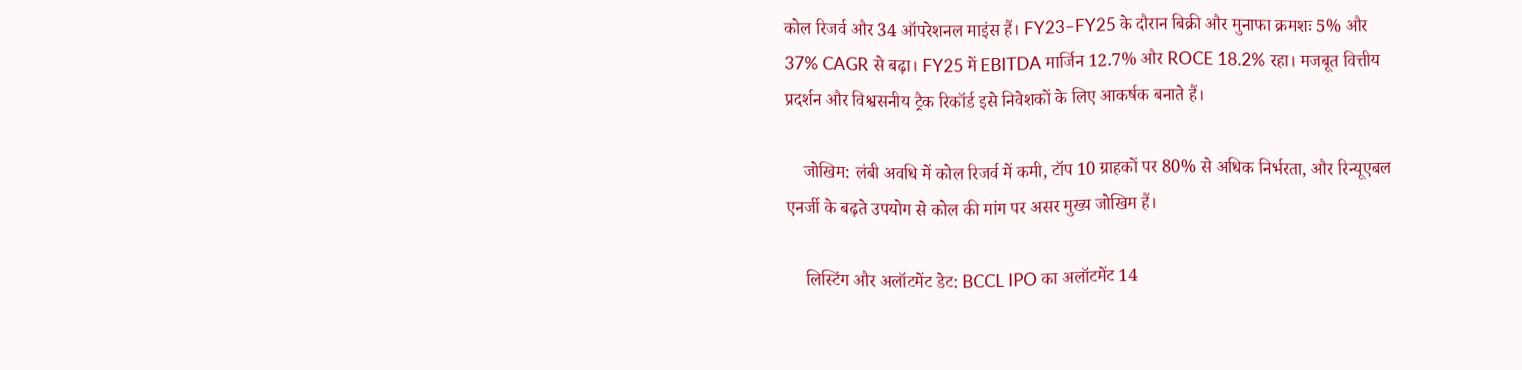कोल रिजर्व और 34 ऑपरेशनल माइंस हैं। FY23–FY25 के दौरान बिक्री और मुनाफा क्रमशः 5% और 37% CAGR से बढ़ा। FY25 में EBITDA मार्जिन 12.7% और ROCE 18.2% रहा। मजबूत वित्तीय प्रदर्शन और विश्वसनीय ट्रैक रिकॉर्ड इसे निवेशकों के लिए आकर्षक बनाते हैं।

    जोखिम: लंबी अवधि में कोल रिजर्व में कमी, टॉप 10 ग्राहकों पर 80% से अधिक निर्भरता, और रिन्यूएबल एनर्जी के बढ़ते उपयोग से कोल की मांग पर असर मुख्य जोखिम हैं।

    लिस्टिंग और अलॉटमेंट डेट: BCCL IPO का अलॉटमेंट 14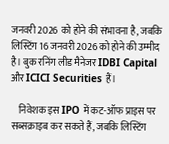जनवरी 2026 को होने की संभावना है, जबकि लिस्टिंग 16 जनवरी 2026 को होने की उम्मीद है। बुक रनिंग लीड मैनेजर IDBI Capital और ICICI Securities हैं।

    निवेशक इस IPO में कट-ऑफ प्राइस पर सब्सक्राइब कर सकते हैं, जबकि लिस्टिंग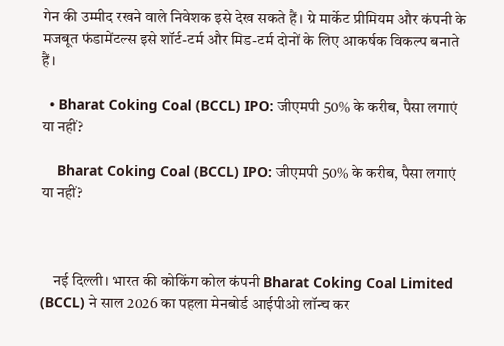गेन की उम्मीद रखने वाले निवेशक इसे देख सकते हैं। ग्रे मार्केट प्रीमियम और कंपनी के मजबूत फंडामेंटल्स इसे शॉर्ट-टर्म और मिड-टर्म दोनों के लिए आकर्षक विकल्प बनाते हैं।

  • Bharat Coking Coal (BCCL) IPO: जीएमपी 50% के करीब, पैसा लगाएं या नहीं?

    Bharat Coking Coal (BCCL) IPO: जीएमपी 50% के करीब, पैसा लगाएं या नहीं?



    नई दिल्ली। भारत की कोकिंग कोल कंपनी Bharat Coking Coal Limited (BCCL) ने साल 2026 का पहला मेनबोर्ड आईपीओ लॉन्च कर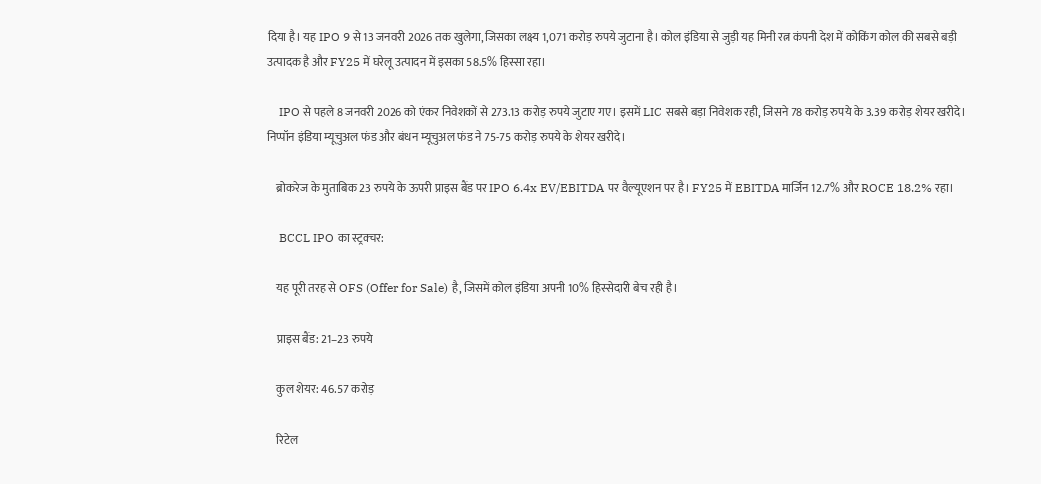दिया है। यह IPO 9 से 13 जनवरी 2026 तक खुलेगा, जिसका लक्ष्य 1,071 करोड़ रुपये जुटाना है। कोल इंडिया से जुड़ी यह मिनी रत्न कंपनी देश में कोकिंग कोल की सबसे बड़ी उत्पादक है और FY25 में घरेलू उत्पादन में इसका 58.5% हिस्सा रहा।

    IPO से पहले 8 जनवरी 2026 को एंकर निवेशकों से 273.13 करोड़ रुपये जुटाए गए। इसमें LIC सबसे बड़ा निवेशक रही, जिसने 78 करोड़ रुपये के 3.39 करोड़ शेयर खरीदे। निप्पॉन इंडिया म्यूचुअल फंड और बंधन म्यूचुअल फंड ने 75-75 करोड़ रुपये के शेयर खरीदे।

    ब्रोकरेज के मुताबिक 23 रुपये के ऊपरी प्राइस बैंड पर IPO 6.4x EV/EBITDA पर वैल्यूएशन पर है। FY25 में EBITDA मार्जिन 12.7% और ROCE 18.2% रहा।

    BCCL IPO का स्ट्रक्चर:

    यह पूरी तरह से OFS (Offer for Sale) है, जिसमें कोल इंडिया अपनी 10% हिस्सेदारी बेच रही है।

    प्राइस बैंड: 21–23 रुपये

    कुल शेयर: 46.57 करोड़

    रिटेल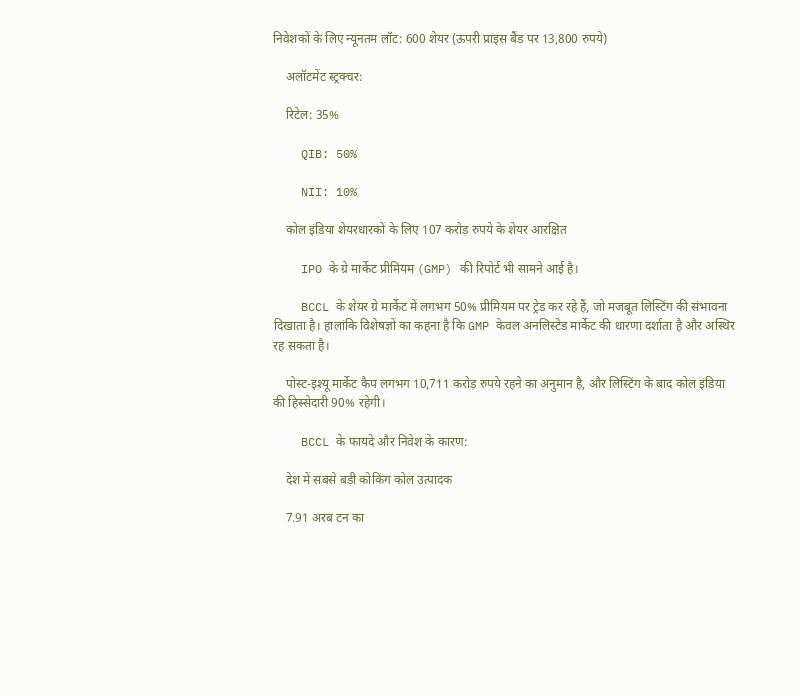निवेशकों के लिए न्यूनतम लॉट: 600 शेयर (ऊपरी प्राइस बैंड पर 13,800 रुपये)

    अलॉटमेंट स्ट्रक्चर:

    रिटेल: 35%

    QIB: 50%

    NII: 10%

    कोल इंडिया शेयरधारकों के लिए 107 करोड़ रुपये के शेयर आरक्षित

    IPO के ग्रे मार्केट प्रीमियम (GMP) की रिपोर्ट भी सामने आई है।

    BCCL के शेयर ग्रे मार्केट में लगभग 50% प्रीमियम पर ट्रेड कर रहे हैं, जो मजबूत लिस्टिंग की संभावना दिखाता है। हालांकि विशेषज्ञों का कहना है कि GMP केवल अनलिस्टेड मार्केट की धारणा दर्शाता है और अस्थिर रह सकता है।

    पोस्ट-इश्यू मार्केट कैप लगभग 10,711 करोड़ रुपये रहने का अनुमान है, और लिस्टिंग के बाद कोल इंडिया की हिस्सेदारी 90% रहेगी।

    BCCL के फायदे और निवेश के कारण:

    देश में सबसे बड़ी कोकिंग कोल उत्पादक

    7.91 अरब टन का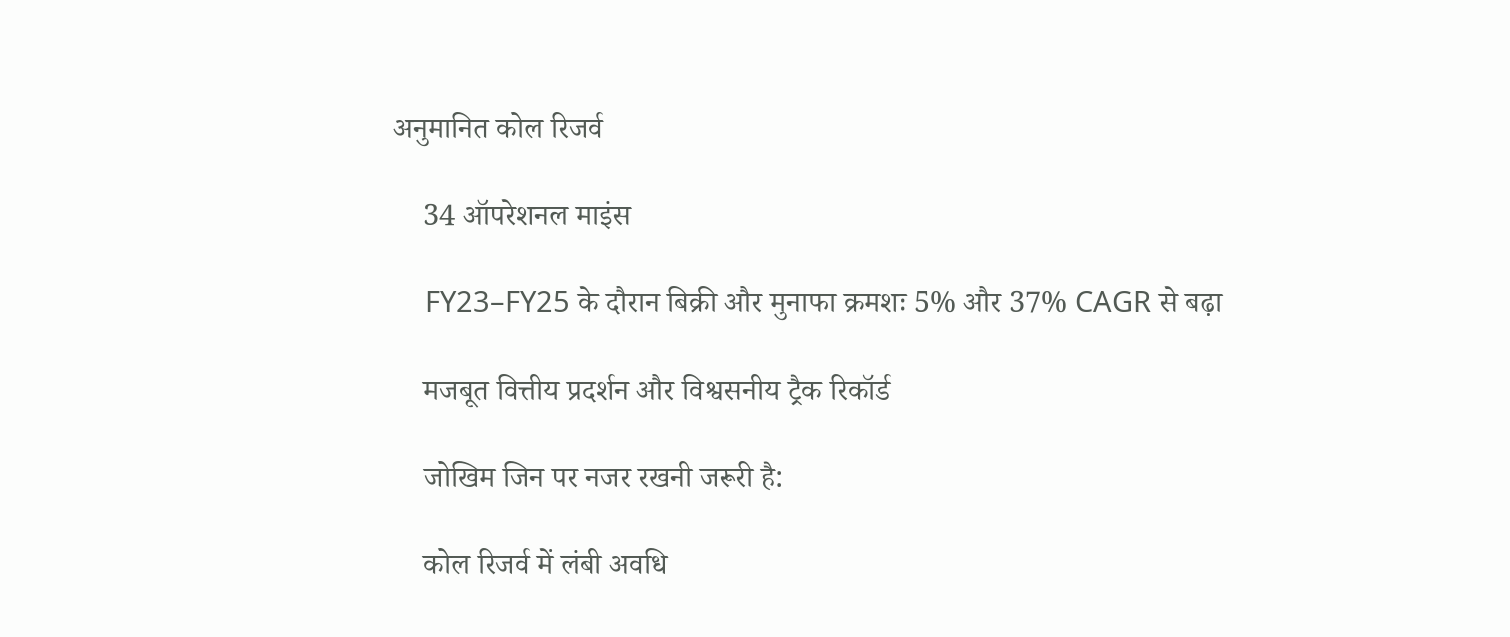अनुमानित कोल रिजर्व

    34 ऑपरेशनल माइंस

    FY23–FY25 के दौरान बिक्री और मुनाफा क्रमशः 5% और 37% CAGR से बढ़ा

    मजबूत वित्तीय प्रदर्शन और विश्वसनीय ट्रैक रिकॉर्ड

    जोखिम जिन पर नजर रखनी जरूरी है:

    कोल रिजर्व में लंबी अवधि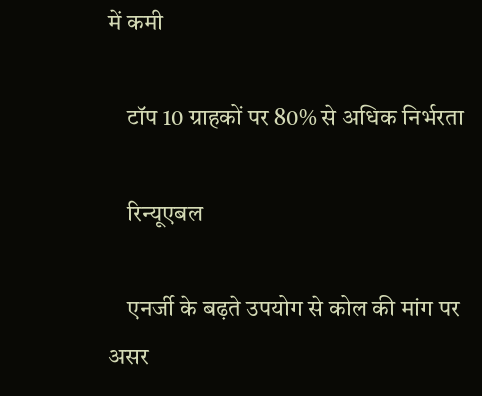में कमी

    टॉप 10 ग्राहकों पर 80% से अधिक निर्भरता

    रिन्यूएबल

    एनर्जी के बढ़ते उपयोग से कोल की मांग पर असर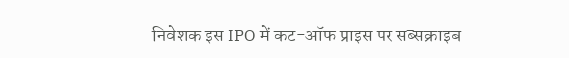निवेशक इस IPO में कट-ऑफ प्राइस पर सब्सक्राइब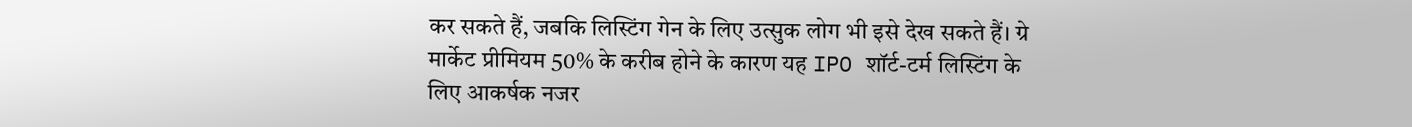कर सकते हैं, जबकि लिस्टिंग गेन के लिए उत्सुक लोग भी इसे देख सकते हैं। ग्रे मार्केट प्रीमियम 50% के करीब होने के कारण यह IPO शॉर्ट-टर्म लिस्टिंग के लिए आकर्षक नजर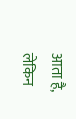आता है, लेकिन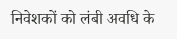निवेशकों को लंबी अवधि के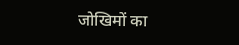जोखिमों का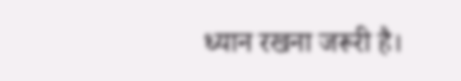ध्यान रखना जरूरी है।